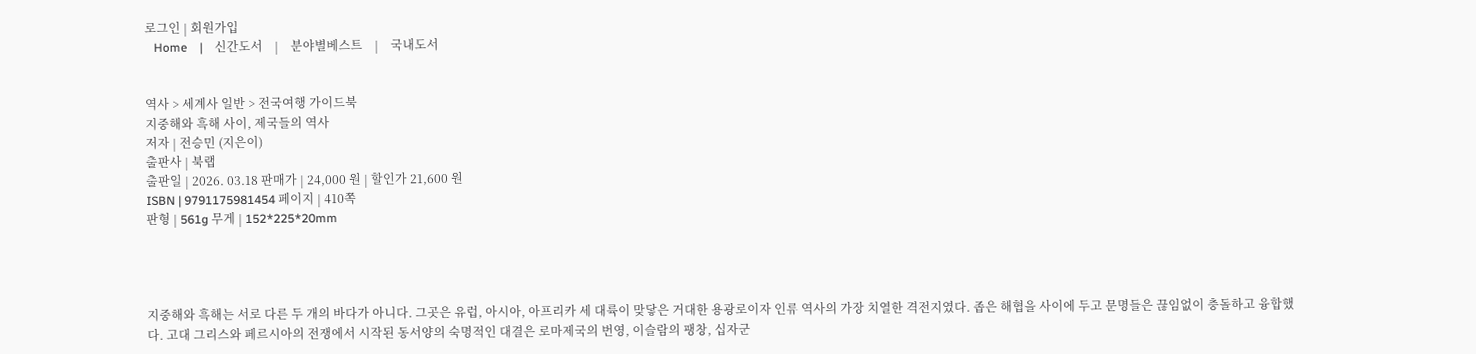로그인 | 회원가입
   Home    |    신간도서    |    분야별베스트    |    국내도서


역사 > 세계사 일반 > 전국여행 가이드북
지중해와 흑해 사이, 제국들의 역사
저자 | 전승민 (지은이)
출판사 | 북랩
출판일 | 2026. 03.18 판매가 | 24,000 원 | 할인가 21,600 원
ISBN | 9791175981454 페이지 | 410쪽
판형 | 561g 무게 | 152*225*20mm




지중해와 흑해는 서로 다른 두 개의 바다가 아니다. 그곳은 유럽, 아시아, 아프리카 세 대륙이 맞닿은 거대한 용광로이자 인류 역사의 가장 치열한 격전지였다. 좁은 해협을 사이에 두고 문명들은 끊임없이 충돌하고 융합했다. 고대 그리스와 페르시아의 전쟁에서 시작된 동서양의 숙명적인 대결은 로마제국의 번영, 이슬람의 팽창, 십자군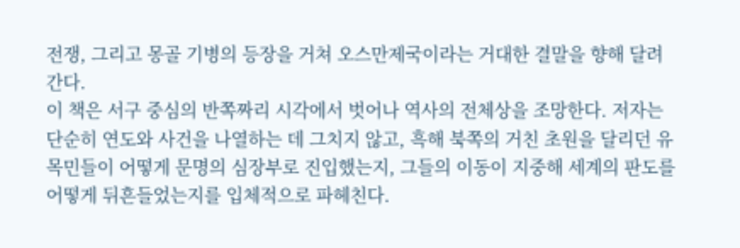전쟁, 그리고 몽골 기병의 등장을 거쳐 오스만제국이라는 거대한 결말을 향해 달려간다.
이 책은 서구 중심의 반쪽짜리 시각에서 벗어나 역사의 전체상을 조망한다. 저자는 단순히 연도와 사건을 나열하는 데 그치지 않고, 흑해 북쪽의 거친 초원을 달리던 유목민들이 어떻게 문명의 심장부로 진입했는지, 그들의 이동이 지중해 세계의 판도를 어떻게 뒤흔들었는지를 입체적으로 파헤친다.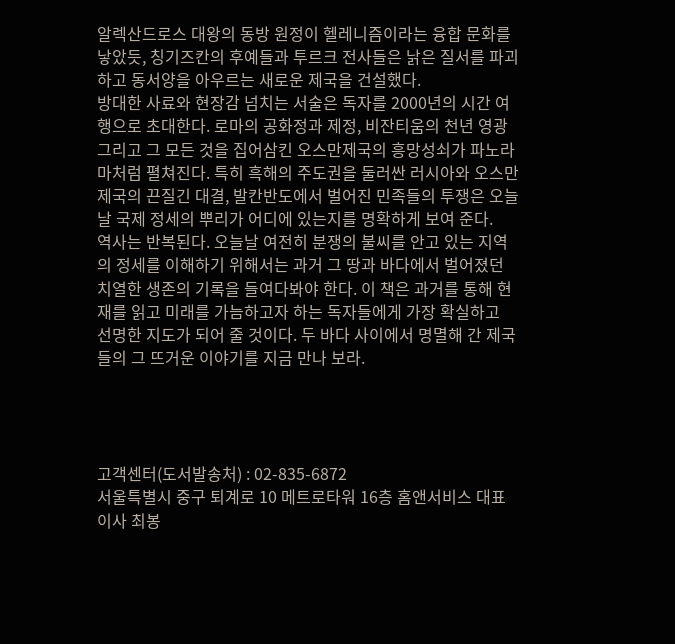알렉산드로스 대왕의 동방 원정이 헬레니즘이라는 융합 문화를 낳았듯, 칭기즈칸의 후예들과 투르크 전사들은 낡은 질서를 파괴하고 동서양을 아우르는 새로운 제국을 건설했다.
방대한 사료와 현장감 넘치는 서술은 독자를 2000년의 시간 여행으로 초대한다. 로마의 공화정과 제정, 비잔티움의 천년 영광 그리고 그 모든 것을 집어삼킨 오스만제국의 흥망성쇠가 파노라마처럼 펼쳐진다. 특히 흑해의 주도권을 둘러싼 러시아와 오스만제국의 끈질긴 대결, 발칸반도에서 벌어진 민족들의 투쟁은 오늘날 국제 정세의 뿌리가 어디에 있는지를 명확하게 보여 준다.
역사는 반복된다. 오늘날 여전히 분쟁의 불씨를 안고 있는 지역의 정세를 이해하기 위해서는 과거 그 땅과 바다에서 벌어졌던 치열한 생존의 기록을 들여다봐야 한다. 이 책은 과거를 통해 현재를 읽고 미래를 가늠하고자 하는 독자들에게 가장 확실하고
선명한 지도가 되어 줄 것이다. 두 바다 사이에서 명멸해 간 제국들의 그 뜨거운 이야기를 지금 만나 보라.




고객센터(도서발송처) : 02-835-6872
서울특별시 중구 퇴계로 10 메트로타워 16층 홈앤서비스 대표이사 최봉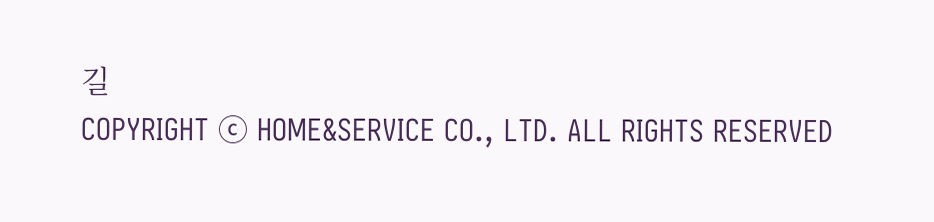길
COPYRIGHT ⓒ HOME&SERVICE CO., LTD. ALL RIGHTS RESERVED